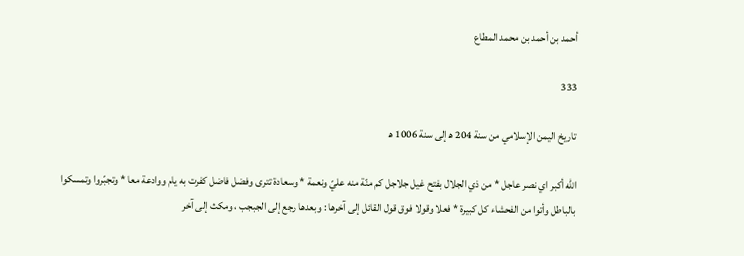أحمد بن أحمد بن محمد المطاع

333

تاريخ اليمن الإسلامي من سنة 204 ه‍ إلى سنة 1006 ه‍

الله أكبر اي نصر عاجل * من ذي الجلال بفتح غيل جلاجل كم منّة منه عليّ ونعمة * وسعادة تترى وفضل فاضل كفرت به يام ووادعة معا * وتجبّروا وتمسكوا بالباطل وأتوا من الفحشاء كل كبيرة * فعلا وقولا فوق قول القائل إلى آخرها : وبعدها رجع إلى الجبجب ، ومكث إلى آخر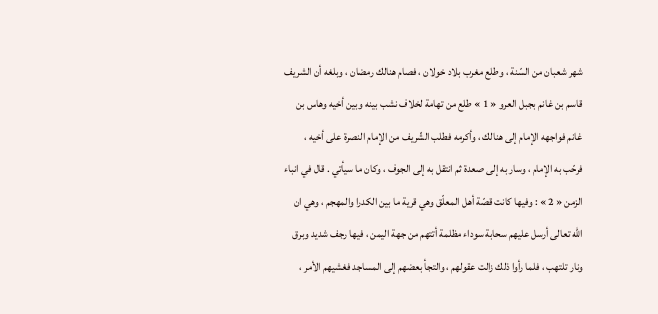شهر شعبان من السّنة ، وطلع مغرب بلاد خولان ، فصام هنالك رمضان ، وبلغه أن الشريف قاسم بن غانم بجبل العرو « 1 » طلع من تهامة لخلاف نشب بينه وبين أخيه وهاس بن غانم فواجهه الإمام إلى هنالك ، وأكرمه فطلب الشّريف من الإمام النصرة على أخيه ، فرحّب به الإمام ، وسار به إلى صعدة ثم انتقل به إلى الجوف ، وكان ما سيأتي . قال في انباء الزمن « 2 » : وفيها كانت قصّة أهل المعلّق وهي قرية ما بين الكدرا والمهجم ، وهي ان الله تعالى أرسل عليهم سحابة سوداء مظلمة أتتهم من جهة اليمن ، فيها رجف شديد وبرق ونار تلتهب ، فلما رأوا ذلك زالت عقولهم ، والتجأ بعضهم إلى المساجد فغشيهم الأمر ،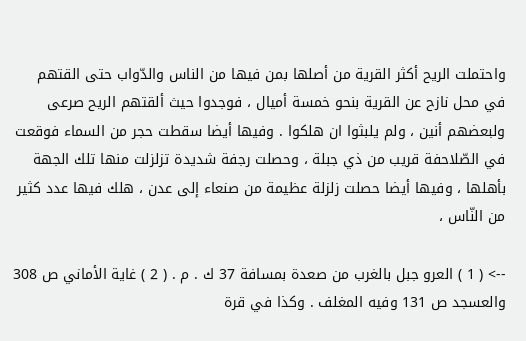واحتملت الريح أكثر القرية من أصلها بمن فيها من الناس والدّواب حتى القتهم في محل نازح عن القرية بنحو خمسة أميال ، فوجدوا حيث ألقتهم الريح صرعى ولبعضهم أنين ، ولم يلبثوا ان هلكوا . وفيها أيضا سقطت حجر من السماء فوقعت في الصّلاحفة قريب من ذي جبلة ، وحصلت رجفة شديدة تزلزلت منها تلك الجهة بأهلها ، وفيها أيضا حصلت زلزلة عظيمة من صنعاء إلى عدن ، هلك فيها عدد كثير من النّاس ،

--> ( 1 ) العرو جبل بالغرب من صعدة بمسافة 37 ك . م . ( 2 ) غاية الأماني ص 308 والعسجد ص 131 وفيه المغلف . وكذا في قرة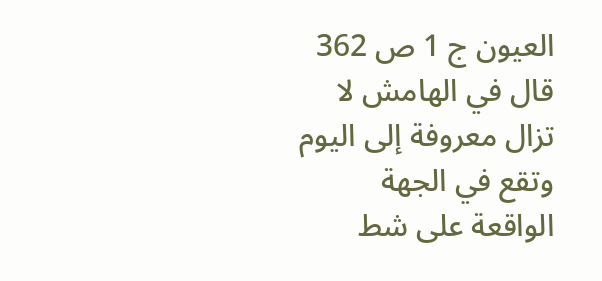العيون ج 1 ص 362 قال في الهامش لا تزال معروفة إلى اليوم وتقع في الجهة الواقعة على شط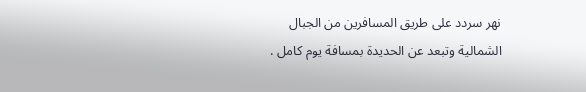نهر سردد على طريق المسافرين من الجبال الشمالية وتبعد عن الحديدة بمسافة يوم كامل .